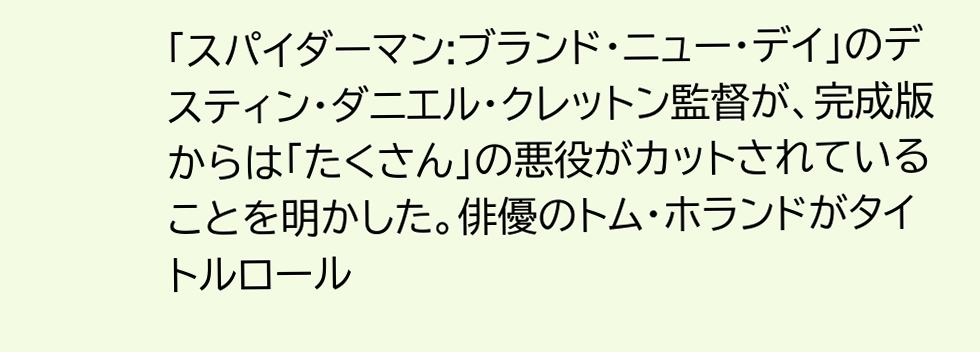「スパイダーマン:ブランド・ニュー・デイ」のデスティン・ダニエル・クレットン監督が、完成版からは「たくさん」の悪役がカットされていることを明かした。俳優のトム・ホランドがタイトルロール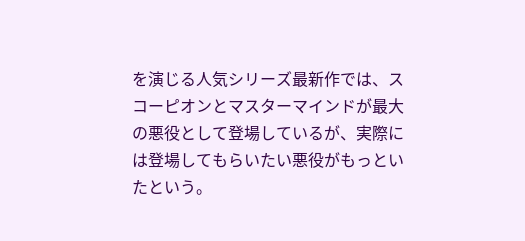を演じる人気シリーズ最新作では、スコーピオンとマスターマインドが最大の悪役として登場しているが、実際には登場してもらいたい悪役がもっといたという。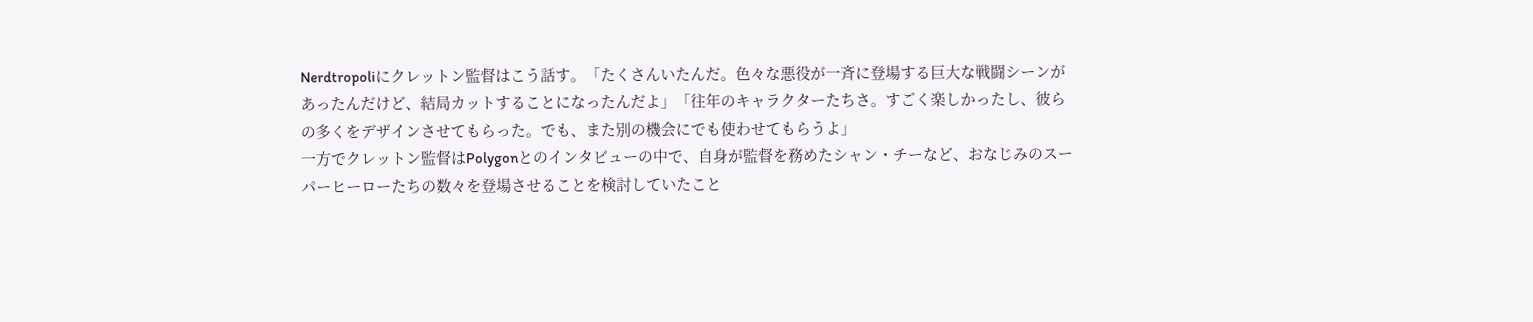Nerdtropoliにクレットン監督はこう話す。「たくさんいたんだ。色々な悪役が一斉に登場する巨大な戦闘シーンがあったんだけど、結局カットすることになったんだよ」「往年のキャラクターたちさ。すごく楽しかったし、彼らの多くをデザインさせてもらった。でも、また別の機会にでも使わせてもらうよ」
一方でクレットン監督はPolygonとのインタビューの中で、自身が監督を務めたシャン・チーなど、おなじみのスーパーヒーローたちの数々を登場させることを検討していたこと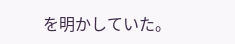を明かしていた。